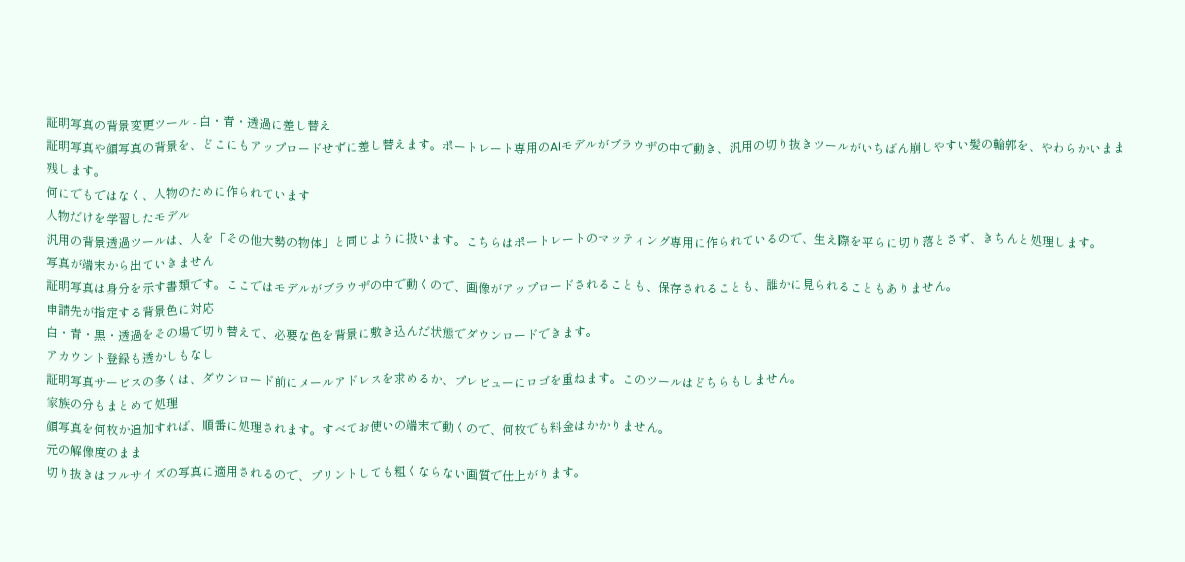証明写真の背景変更ツール - 白・青・透過に差し替え
証明写真や顔写真の背景を、どこにもアップロードせずに差し替えます。ポートレート専用のAIモデルがブラウザの中で動き、汎用の切り抜きツールがいちばん崩しやすい髪の輪郭を、やわらかいまま残します。
何にでもではなく、人物のために作られています
人物だけを学習したモデル
汎用の背景透過ツールは、人を「その他大勢の物体」と同じように扱います。こちらはポートレートのマッティング専用に作られているので、生え際を平らに切り落とさず、きちんと処理します。
写真が端末から出ていきません
証明写真は身分を示す書類です。ここではモデルがブラウザの中で動くので、画像がアップロードされることも、保存されることも、誰かに見られることもありません。
申請先が指定する背景色に対応
白・青・黒・透過をその場で切り替えて、必要な色を背景に敷き込んだ状態でダウンロードできます。
アカウント登録も透かしもなし
証明写真サービスの多くは、ダウンロード前にメールアドレスを求めるか、プレビューにロゴを重ねます。このツールはどちらもしません。
家族の分もまとめて処理
顔写真を何枚か追加すれば、順番に処理されます。すべてお使いの端末で動くので、何枚でも料金はかかりません。
元の解像度のまま
切り抜きはフルサイズの写真に適用されるので、プリントしても粗くならない画質で仕上がります。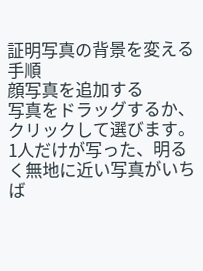証明写真の背景を変える手順
顔写真を追加する
写真をドラッグするか、クリックして選びます。1人だけが写った、明るく無地に近い写真がいちば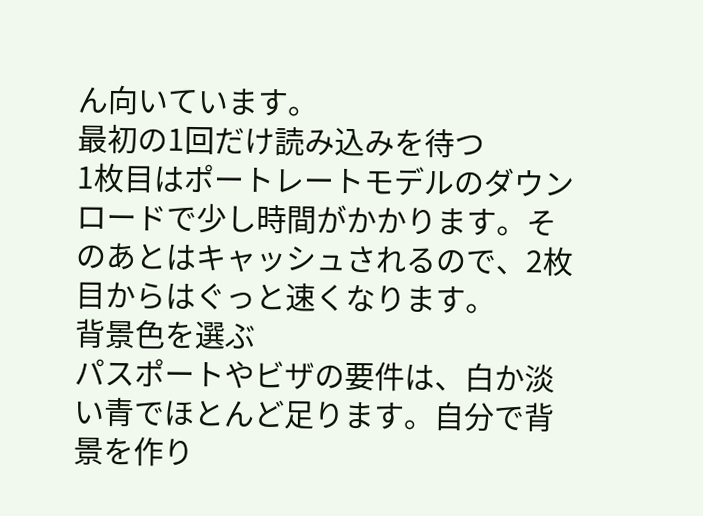ん向いています。
最初の1回だけ読み込みを待つ
1枚目はポートレートモデルのダウンロードで少し時間がかかります。そのあとはキャッシュされるので、2枚目からはぐっと速くなります。
背景色を選ぶ
パスポートやビザの要件は、白か淡い青でほとんど足ります。自分で背景を作り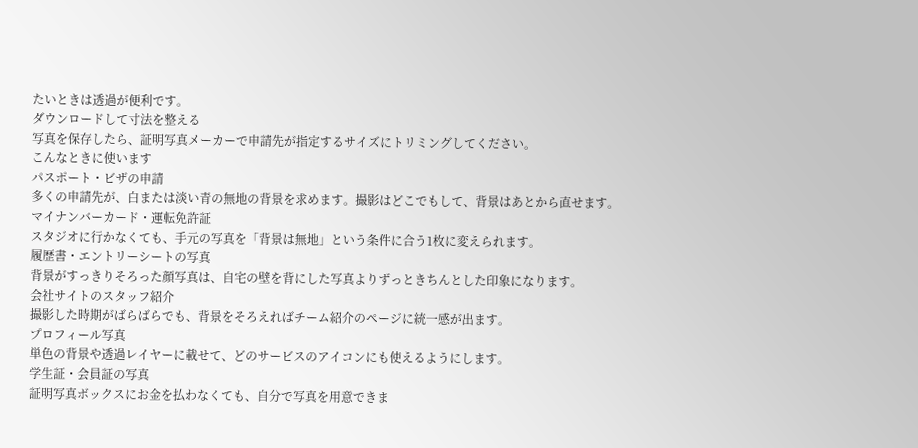たいときは透過が便利です。
ダウンロードして寸法を整える
写真を保存したら、証明写真メーカーで申請先が指定するサイズにトリミングしてください。
こんなときに使います
パスポート・ビザの申請
多くの申請先が、白または淡い青の無地の背景を求めます。撮影はどこでもして、背景はあとから直せます。
マイナンバーカード・運転免許証
スタジオに行かなくても、手元の写真を「背景は無地」という条件に合う1枚に変えられます。
履歴書・エントリーシートの写真
背景がすっきりそろった顔写真は、自宅の壁を背にした写真よりずっときちんとした印象になります。
会社サイトのスタッフ紹介
撮影した時期がばらばらでも、背景をそろえればチーム紹介のページに統一感が出ます。
プロフィール写真
単色の背景や透過レイヤーに載せて、どのサービスのアイコンにも使えるようにします。
学生証・会員証の写真
証明写真ボックスにお金を払わなくても、自分で写真を用意できま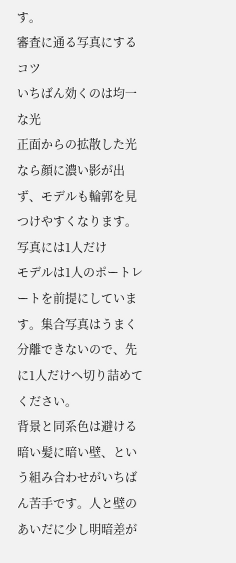す。
審査に通る写真にするコツ
いちばん効くのは均一な光
正面からの拡散した光なら顔に濃い影が出ず、モデルも輪郭を見つけやすくなります。
写真には1人だけ
モデルは1人のポートレートを前提にしています。集合写真はうまく分離できないので、先に1人だけへ切り詰めてください。
背景と同系色は避ける
暗い髪に暗い壁、という組み合わせがいちばん苦手です。人と壁のあいだに少し明暗差が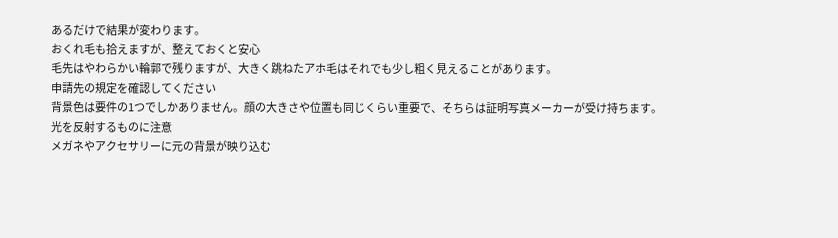あるだけで結果が変わります。
おくれ毛も拾えますが、整えておくと安心
毛先はやわらかい輪郭で残りますが、大きく跳ねたアホ毛はそれでも少し粗く見えることがあります。
申請先の規定を確認してください
背景色は要件の1つでしかありません。顔の大きさや位置も同じくらい重要で、そちらは証明写真メーカーが受け持ちます。
光を反射するものに注意
メガネやアクセサリーに元の背景が映り込む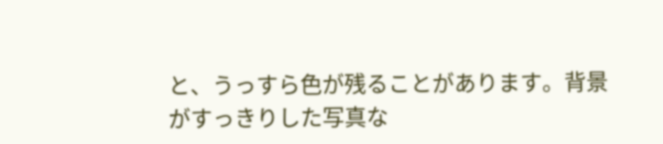と、うっすら色が残ることがあります。背景がすっきりした写真な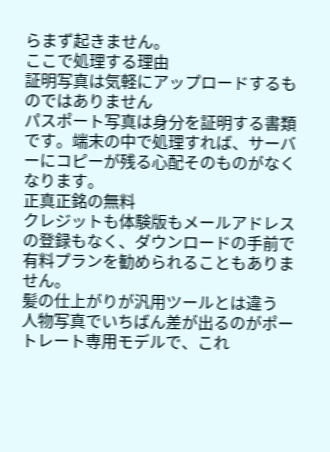らまず起きません。
ここで処理する理由
証明写真は気軽にアップロードするものではありません
パスポート写真は身分を証明する書類です。端末の中で処理すれば、サーバーにコピーが残る心配そのものがなくなります。
正真正銘の無料
クレジットも体験版もメールアドレスの登録もなく、ダウンロードの手前で有料プランを勧められることもありません。
髪の仕上がりが汎用ツールとは違う
人物写真でいちばん差が出るのがポートレート専用モデルで、これ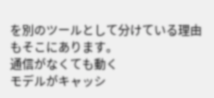を別のツールとして分けている理由もそこにあります。
通信がなくても動く
モデルがキャッシ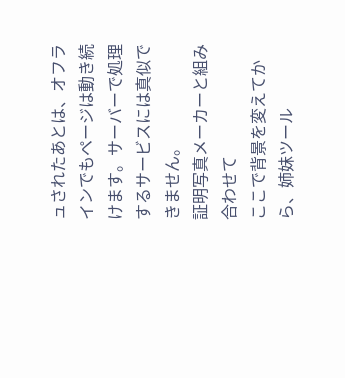ュされたあとは、オフラインでもページは動き続けます。サーバーで処理するサービスには真似できません。
証明写真メーカーと組み合わせて
ここで背景を変えてから、姉妹ツール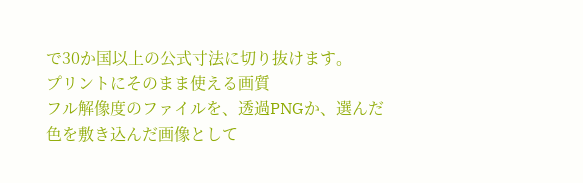で30か国以上の公式寸法に切り抜けます。
プリントにそのまま使える画質
フル解像度のファイルを、透過PNGか、選んだ色を敷き込んだ画像として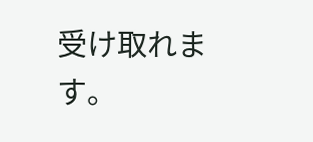受け取れます。